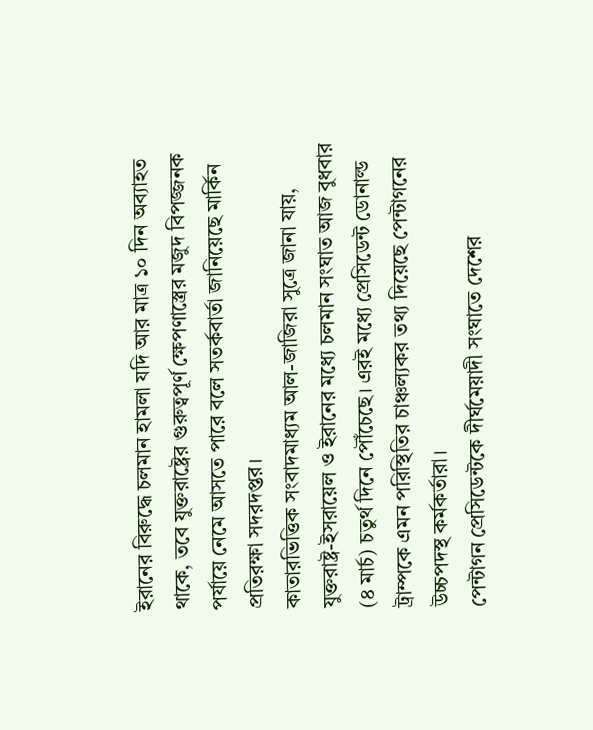ইরানের বিরুদ্ধে চলমান হামলা যদি আর মাত্র ১০ দিন অব্যাহত থাকে, তবে যুক্তরাষ্ট্রের গুরুত্বপূর্ণ ক্ষেপণাস্ত্রের মজুদ বিপজ্জনক পর্যায়ে নেমে আসতে পারে বলে সতর্কবার্তা জানিয়েছে মার্কিন প্রতিরক্ষা সদরদপ্তর।
কাতারভিত্তিক সংবাদমাধ্যম আল-জাজিরা সুত্রে জানা যায়, যুক্তরাষ্ট্র-ইসরায়েল ও ইরানের মধ্যে চলমান সংঘাত আজ বুধবার (৪ মার্চ) চতুর্থ দিনে পৌঁচেছে। এরই মধ্যে প্রেসিডেন্ট ডোনাল্ড ট্রাম্পকে এমন পরিস্থিতির চাঞ্চল্যকর তথ্য দিয়েছে পেন্টাগনের উচ্চপদস্থ কর্মকর্তারা।
পেন্টাগন প্রেসিডেন্টকে দীর্ঘমেয়াদী সংঘাতে দেশের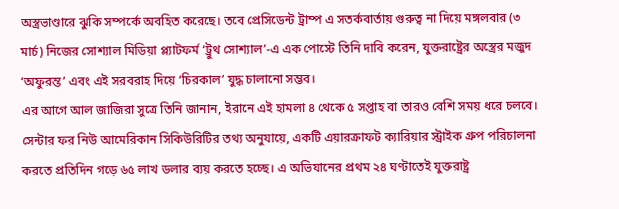অস্ত্রভাণ্ডারে ঝুকি সম্পর্কে অবহিত করেছে। তবে প্রেসিডেন্ট ট্রাম্প এ সতর্কবার্তায় গুরুত্ব না দিয়ে মঙ্গলবার (৩ মার্চ) নিজের সোশ্যাল মিডিয়া প্ল্যাটফর্ম ‘ট্রুথ সোশ্যাল’-এ এক পোস্টে তিনি দাবি করেন, যুক্তরাষ্ট্রের অস্ত্রের মজুদ ‘অফুরন্ত’ এবং এই সরবরাহ দিয়ে ‘চিরকাল’ যুদ্ধ চালানো সম্ভব।
এর আগে আল জাজিরা সুত্রে তিনি জানান, ইরানে এই হামলা ৪ থেকে ৫ সপ্তাহ বা তারও বেশি সময় ধরে চলবে।
সেন্টার ফর নিউ আমেরিকান সিকিউরিটির তথ্য অনুযায়ে, একটি এয়ারক্রাফট ক্যারিয়ার স্ট্রাইক গ্রুপ পরিচালনা করতে প্রতিদিন গড়ে ৬৫ লাখ ডলার ব্যয় করতে হচ্ছে। এ অভিযানের প্রথম ২৪ ঘণ্টাতেই যুক্তরাষ্ট্র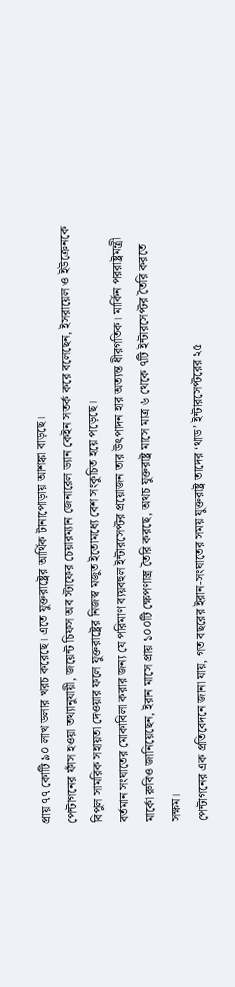প্রায় ৭৭ কোটি ৯০ লাখ ডলার খরচ করেছে। এতে যুক্তরাষ্ট্রের আর্থিক টানাপোড়ায় আশঙ্কা বাড়ছে।
পেন্টাগনের ফাঁস হওয়া তথ্যানুযায়ী, জয়েন্ট চিফস অব স্টাফের চেয়ারম্যান জেনারেল ড্যান কেইন সতর্ক করে বলেছেন, ইসরায়েল ও ইউক্রেনকে বিপুল সামরিক সহায়তা দেওয়ার ফলে যুক্তরাষ্ট্রের নিজস্ব মজুত ইতোমধ্যে বেশ সংকুচিত হয়ে পড়েছে।
বর্তমান সংঘাতের মোকাবিলা করার জন্য যে পরিমাণ ব্যয়বহুল ইন্টারসেপ্টর প্রয়োজন তার উৎপাদন হার অত্যন্ত ধীরগতিক। মার্কিন পররাষ্ট্রমন্ত্রী মার্কো রুবিও জানিয়েছেন, ইরান মাসে প্রায় ১০০টি ক্ষেপণাস্ত্র তৈরি করছে, অথচ যুক্তরাষ্ট্র মাসে মাত্র ৬ থেকে ৭টি ইন্টারসেপ্টর তৈরি করতে সক্ষম।
পেন্টাগনের এক প্রতিবেদনে জানা যায়, গত বছরের ইরান-সংঘাতের সময় যুক্তরাষ্ট্র তাদের ‘থাড’ ইন্টারসেপ্টরের ২৫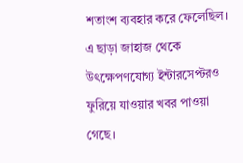শতাংশ ব্যবহার করে ফেলেছিল। এ ছাড়া জাহাজ থেকে উৎক্ষেপণযোগ্য ইন্টারসেপ্টরও ফুরিয়ে যাওয়ার খবর পাওয়া গেছে।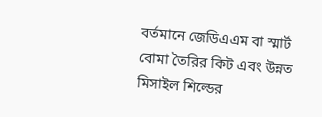বর্তমানে জেডিএএম বা স্মার্ট বোমা তৈরির কিট এবং উন্নত মিসাইল শিল্ডের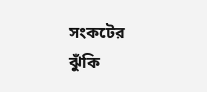সংকটের ঝুঁকি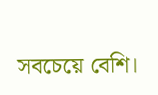সবচেয়ে বেশি।